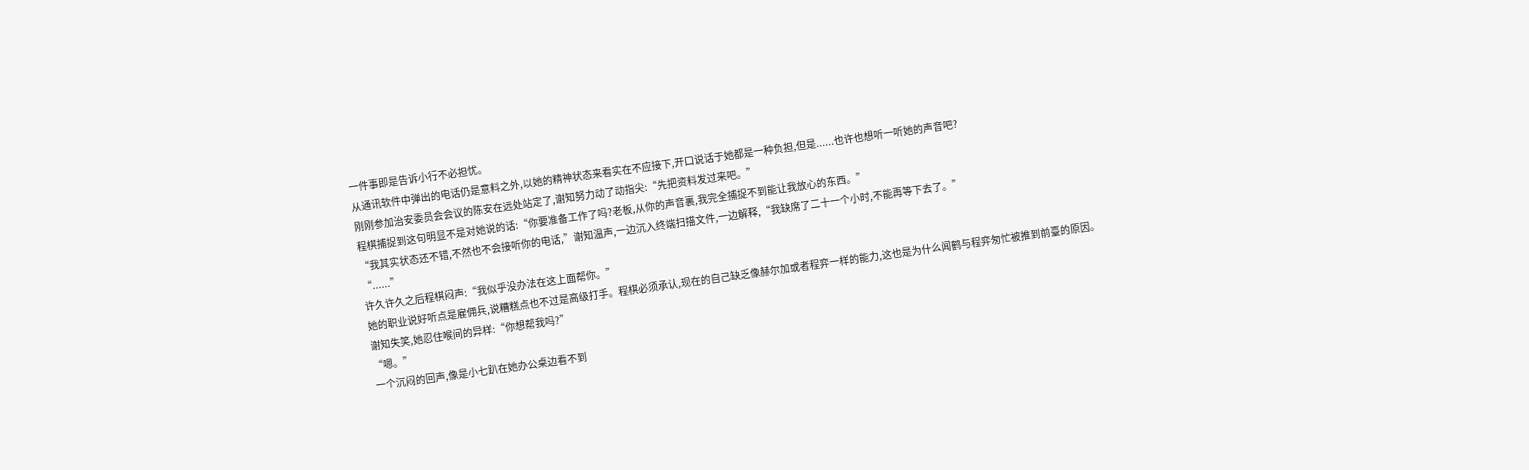一件事即是告诉小行不必担忧。
从通讯软件中弹出的电话仍是意料之外,以她的精神状态来看实在不应接下,开口说话于她都是一种负担,但是......也许也想听一听她的声音吧?
刚刚参加治安委员会会议的陈安在远处站定了,谢知努力动了动指尖:“先把资料发过来吧。”
程棋捕捉到这句明显不是对她说的话:“你要准备工作了吗?老板,从你的声音裏,我完全捕捉不到能让我放心的东西。”
“我其实状态还不错,不然也不会接听你的电话,”谢知温声,一边沉入终端扫描文件,一边解释,“我缺席了二十一个小时,不能再等下去了。”
“......”
许久许久之后程棋闷声:“我似乎没办法在这上面帮你。”
她的职业说好听点是雇佣兵,说糟糕点也不过是高级打手。程棋必须承认,现在的自己缺乏像赫尔加或者程弈一样的能力,这也是为什么闻鹤与程弈匆忙被推到前臺的原因。
谢知失笑,她忍住喉间的异样:“你想帮我吗?”
“嗯。”
一个沉闷的回声,像是小七趴在她办公桌边看不到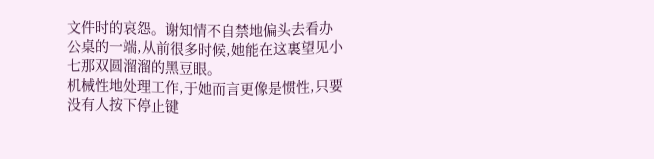文件时的哀怨。谢知情不自禁地偏头去看办公桌的一端,从前很多时候,她能在这裏望见小七那双圆溜溜的黑豆眼。
机械性地处理工作,于她而言更像是惯性,只要没有人按下停止键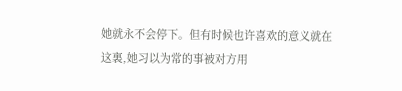她就永不会停下。但有时候也许喜欢的意义就在这裏,她习以为常的事被对方用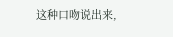这种口吻说出来,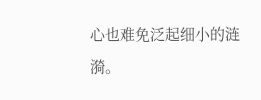心也难免泛起细小的涟漪。